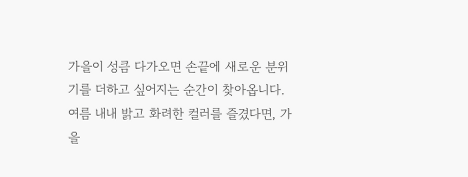가을이 성큼 다가오면 손끝에 새로운 분위기를 더하고 싶어지는 순간이 찾아옵니다. 여름 내내 밝고 화려한 컬러를 즐겼다면, 가을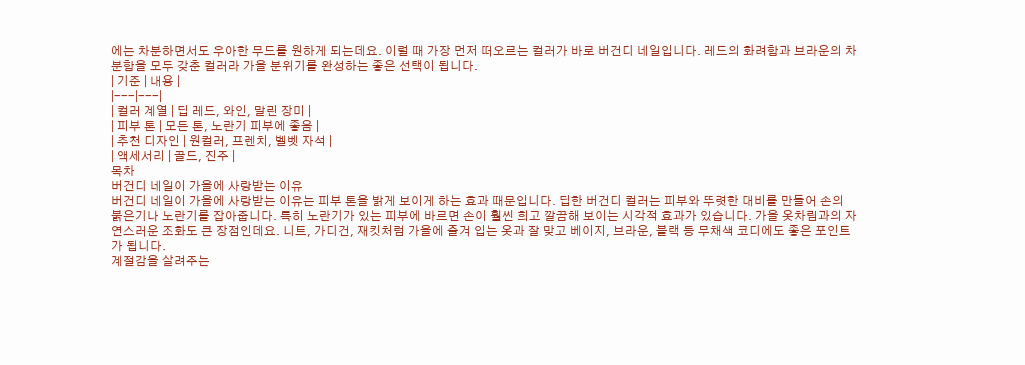에는 차분하면서도 우아한 무드를 원하게 되는데요. 이럴 때 가장 먼저 떠오르는 컬러가 바로 버건디 네일입니다. 레드의 화려함과 브라운의 차분함을 모두 갖춘 컬러라 가을 분위기를 완성하는 좋은 선택이 됩니다.
| 기준 | 내용 |
|---|---|
| 컬러 계열 | 딥 레드, 와인, 말린 장미 |
| 피부 톤 | 모든 톤, 노란기 피부에 좋음 |
| 추천 디자인 | 원컬러, 프렌치, 벨벳 자석 |
| 액세서리 | 골드, 진주 |
목차
버건디 네일이 가을에 사랑받는 이유
버건디 네일이 가을에 사랑받는 이유는 피부 톤을 밝게 보이게 하는 효과 때문입니다. 딥한 버건디 컬러는 피부와 뚜렷한 대비를 만들어 손의 붉은기나 노란기를 잡아줍니다. 특히 노란기가 있는 피부에 바르면 손이 훨씬 희고 깔끔해 보이는 시각적 효과가 있습니다. 가을 옷차림과의 자연스러운 조화도 큰 장점인데요. 니트, 가디건, 재킷처럼 가을에 즐겨 입는 옷과 잘 맞고 베이지, 브라운, 블랙 등 무채색 코디에도 좋은 포인트가 됩니다.
계절감을 살려주는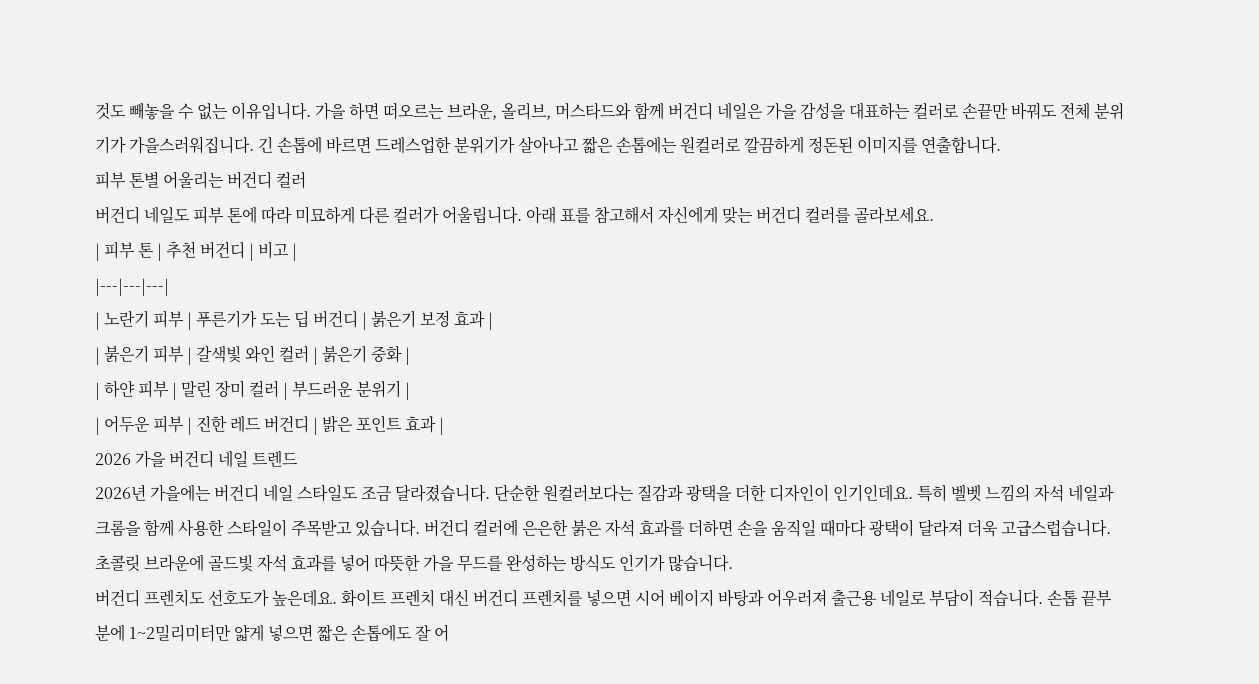것도 빼놓을 수 없는 이유입니다. 가을 하면 떠오르는 브라운, 올리브, 머스타드와 함께 버건디 네일은 가을 감성을 대표하는 컬러로 손끝만 바꿔도 전체 분위기가 가을스러워집니다. 긴 손톱에 바르면 드레스업한 분위기가 살아나고 짧은 손톱에는 원컬러로 깔끔하게 정돈된 이미지를 연출합니다.
피부 톤별 어울리는 버건디 컬러
버건디 네일도 피부 톤에 따라 미묘하게 다른 컬러가 어울립니다. 아래 표를 참고해서 자신에게 맞는 버건디 컬러를 골라보세요.
| 피부 톤 | 추천 버건디 | 비고 |
|---|---|---|
| 노란기 피부 | 푸른기가 도는 딥 버건디 | 붉은기 보정 효과 |
| 붉은기 피부 | 갈색빛 와인 컬러 | 붉은기 중화 |
| 하얀 피부 | 말린 장미 컬러 | 부드러운 분위기 |
| 어두운 피부 | 진한 레드 버건디 | 밝은 포인트 효과 |
2026 가을 버건디 네일 트렌드
2026년 가을에는 버건디 네일 스타일도 조금 달라졌습니다. 단순한 원컬러보다는 질감과 광택을 더한 디자인이 인기인데요. 특히 벨벳 느낌의 자석 네일과 크롬을 함께 사용한 스타일이 주목받고 있습니다. 버건디 컬러에 은은한 붉은 자석 효과를 더하면 손을 움직일 때마다 광택이 달라져 더욱 고급스럽습니다. 초콜릿 브라운에 골드빛 자석 효과를 넣어 따뜻한 가을 무드를 완성하는 방식도 인기가 많습니다.
버건디 프렌치도 선호도가 높은데요. 화이트 프렌치 대신 버건디 프렌치를 넣으면 시어 베이지 바탕과 어우러져 출근용 네일로 부담이 적습니다. 손톱 끝부분에 1~2밀리미터만 얇게 넣으면 짧은 손톱에도 잘 어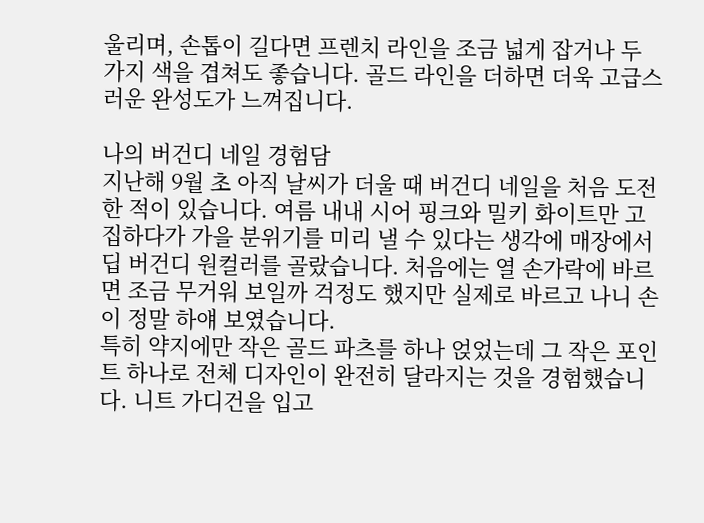울리며, 손톱이 길다면 프렌치 라인을 조금 넓게 잡거나 두 가지 색을 겹쳐도 좋습니다. 골드 라인을 더하면 더욱 고급스러운 완성도가 느껴집니다.

나의 버건디 네일 경험담
지난해 9월 초 아직 날씨가 더울 때 버건디 네일을 처음 도전한 적이 있습니다. 여름 내내 시어 핑크와 밀키 화이트만 고집하다가 가을 분위기를 미리 낼 수 있다는 생각에 매장에서 딥 버건디 원컬러를 골랐습니다. 처음에는 열 손가락에 바르면 조금 무거워 보일까 걱정도 했지만 실제로 바르고 나니 손이 정말 하얘 보였습니다.
특히 약지에만 작은 골드 파츠를 하나 얹었는데 그 작은 포인트 하나로 전체 디자인이 완전히 달라지는 것을 경험했습니다. 니트 가디건을 입고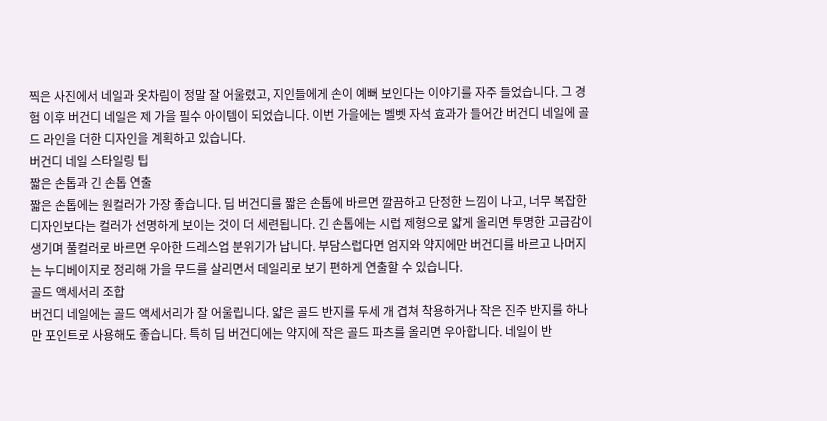찍은 사진에서 네일과 옷차림이 정말 잘 어울렸고, 지인들에게 손이 예뻐 보인다는 이야기를 자주 들었습니다. 그 경험 이후 버건디 네일은 제 가을 필수 아이템이 되었습니다. 이번 가을에는 벨벳 자석 효과가 들어간 버건디 네일에 골드 라인을 더한 디자인을 계획하고 있습니다.
버건디 네일 스타일링 팁
짧은 손톱과 긴 손톱 연출
짧은 손톱에는 원컬러가 가장 좋습니다. 딥 버건디를 짧은 손톱에 바르면 깔끔하고 단정한 느낌이 나고, 너무 복잡한 디자인보다는 컬러가 선명하게 보이는 것이 더 세련됩니다. 긴 손톱에는 시럽 제형으로 얇게 올리면 투명한 고급감이 생기며 풀컬러로 바르면 우아한 드레스업 분위기가 납니다. 부담스럽다면 엄지와 약지에만 버건디를 바르고 나머지는 누디베이지로 정리해 가을 무드를 살리면서 데일리로 보기 편하게 연출할 수 있습니다.
골드 액세서리 조합
버건디 네일에는 골드 액세서리가 잘 어울립니다. 얇은 골드 반지를 두세 개 겹쳐 착용하거나 작은 진주 반지를 하나만 포인트로 사용해도 좋습니다. 특히 딥 버건디에는 약지에 작은 골드 파츠를 올리면 우아합니다. 네일이 반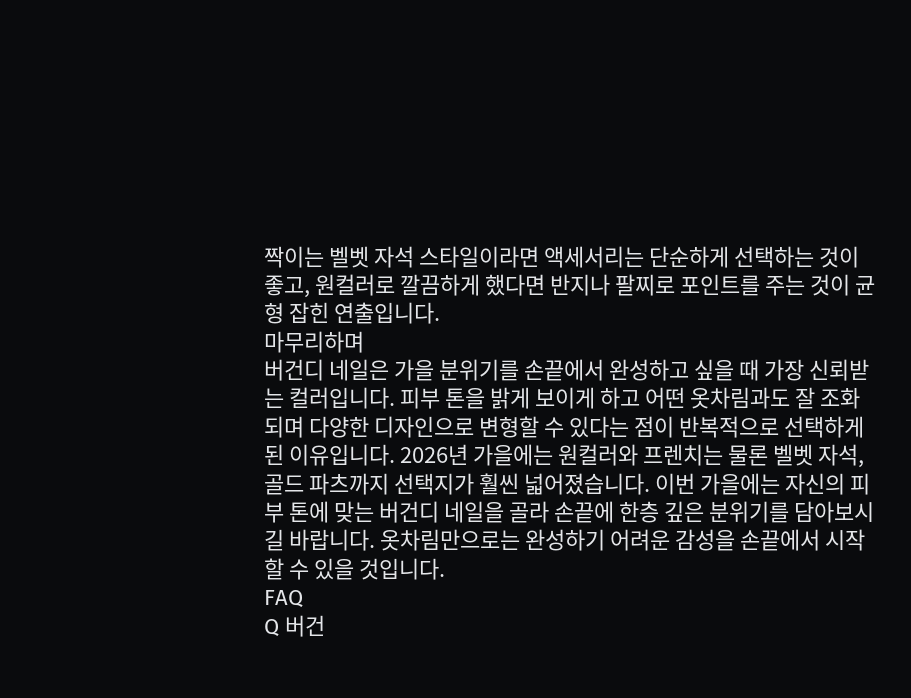짝이는 벨벳 자석 스타일이라면 액세서리는 단순하게 선택하는 것이 좋고, 원컬러로 깔끔하게 했다면 반지나 팔찌로 포인트를 주는 것이 균형 잡힌 연출입니다.
마무리하며
버건디 네일은 가을 분위기를 손끝에서 완성하고 싶을 때 가장 신뢰받는 컬러입니다. 피부 톤을 밝게 보이게 하고 어떤 옷차림과도 잘 조화되며 다양한 디자인으로 변형할 수 있다는 점이 반복적으로 선택하게 된 이유입니다. 2026년 가을에는 원컬러와 프렌치는 물론 벨벳 자석, 골드 파츠까지 선택지가 훨씬 넓어졌습니다. 이번 가을에는 자신의 피부 톤에 맞는 버건디 네일을 골라 손끝에 한층 깊은 분위기를 담아보시길 바랍니다. 옷차림만으로는 완성하기 어려운 감성을 손끝에서 시작할 수 있을 것입니다.
FAQ
Q 버건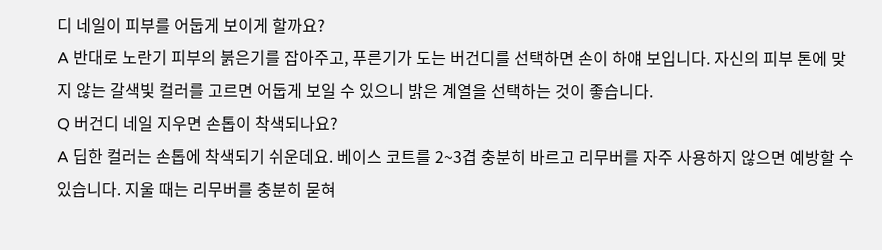디 네일이 피부를 어둡게 보이게 할까요?
A 반대로 노란기 피부의 붉은기를 잡아주고, 푸른기가 도는 버건디를 선택하면 손이 하얘 보입니다. 자신의 피부 톤에 맞지 않는 갈색빛 컬러를 고르면 어둡게 보일 수 있으니 밝은 계열을 선택하는 것이 좋습니다.
Q 버건디 네일 지우면 손톱이 착색되나요?
A 딥한 컬러는 손톱에 착색되기 쉬운데요. 베이스 코트를 2~3겹 충분히 바르고 리무버를 자주 사용하지 않으면 예방할 수 있습니다. 지울 때는 리무버를 충분히 묻혀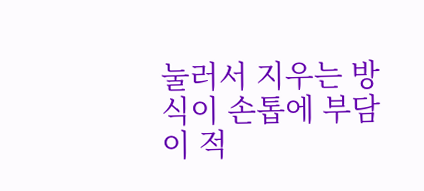눌러서 지우는 방식이 손톱에 부담이 적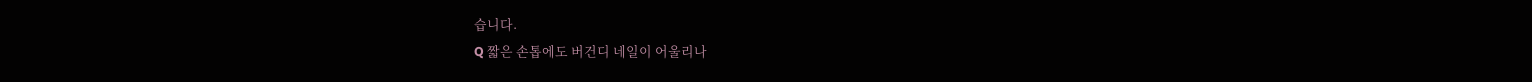습니다.
Q 짧은 손톱에도 버건디 네일이 어울리나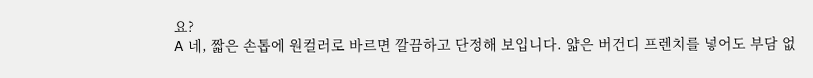요?
A 네, 짧은 손톱에 원컬러로 바르면 깔끔하고 단정해 보입니다. 얇은 버건디 프렌치를 넣어도 부담 없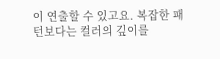이 연출할 수 있고요. 복잡한 패턴보다는 컬러의 깊이를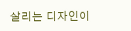살리는 디자인이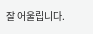잘 어울립니다.